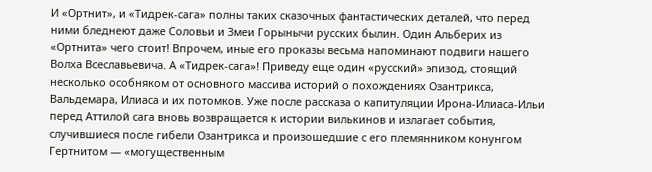И «Ортнит», и «Тидрек-сага» полны таких сказочных фантастических деталей, что перед ними бледнеют даже Соловьи и Змеи Горынычи русских былин. Один Альберих из «Ортнита» чего стоит! Впрочем, иные его проказы весьма напоминают подвиги нашего Волха Всеславьевича. А «Тидрек-сага»! Приведу еще один «русский» эпизод, стоящий несколько особняком от основного массива историй о похождениях Озантрикса, Вальдемара, Илиаса и их потомков. Уже после рассказа о капитуляции Ирона-Илиаса-Ильи перед Аттилой сага вновь возвращается к истории вилькинов и излагает события, случившиеся после гибели Озантрикса и произошедшие с его племянником конунгом Гертнитом — «могущественным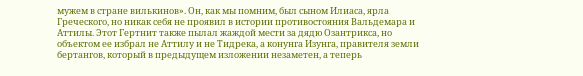мужем в стране вилькинов». Он, как мы помним, был сыном Илиаса, ярла Греческого, но никак себя не проявил в истории противостояния Вальдемара и Аттилы. Этот Гертнит также пылал жаждой мести за дядю Озантрикса, но объектом ее избрал не Аттилу и не Тидрека, а конунга Изунга, правителя земли бертангов, который в предыдущем изложении незаметен, а теперь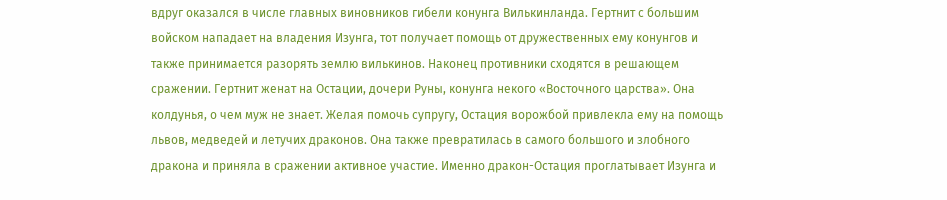вдруг оказался в числе главных виновников гибели конунга Вилькинланда. Гертнит с большим войском нападает на владения Изунга, тот получает помощь от дружественных ему конунгов и также принимается разорять землю вилькинов. Наконец противники сходятся в решающем сражении. Гертнит женат на Остации, дочери Руны, конунга некого «Восточного царства». Она колдунья, о чем муж не знает. Желая помочь супругу, Остация ворожбой привлекла ему на помощь львов, медведей и летучих драконов. Она также превратилась в самого большого и злобного дракона и приняла в сражении активное участие. Именно дракон-Остация проглатывает Изунга и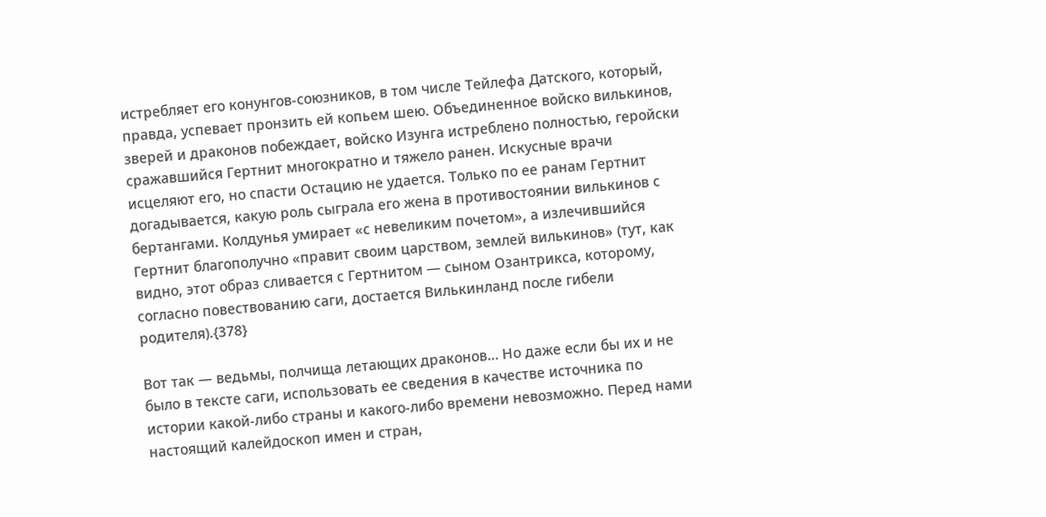истребляет его конунгов-союзников, в том числе Тейлефа Датского, который, правда, успевает пронзить ей копьем шею. Объединенное войско вилькинов, зверей и драконов побеждает, войско Изунга истреблено полностью, геройски сражавшийся Гертнит многократно и тяжело ранен. Искусные врачи исцеляют его, но спасти Остацию не удается. Только по ее ранам Гертнит догадывается, какую роль сыграла его жена в противостоянии вилькинов с бертангами. Колдунья умирает «с невеликим почетом», а излечившийся Гертнит благополучно «правит своим царством, землей вилькинов» (тут, как видно, этот образ сливается с Гертнитом — сыном Озантрикса, которому, согласно повествованию саги, достается Вилькинланд после гибели родителя).{378}

Вот так — ведьмы, полчища летающих драконов… Но даже если бы их и не было в тексте саги, использовать ее сведения в качестве источника по истории какой-либо страны и какого-либо времени невозможно. Перед нами настоящий калейдоскоп имен и стран,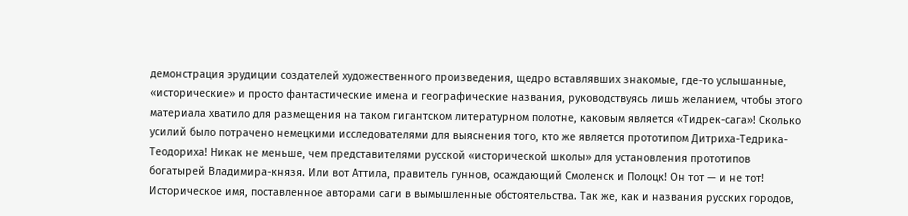демонстрация эрудиции создателей художественного произведения, щедро вставлявших знакомые, где-то услышанные, «исторические» и просто фантастические имена и географические названия, руководствуясь лишь желанием, чтобы этого материала хватило для размещения на таком гигантском литературном полотне, каковым является «Тидрек-сага»! Сколько усилий было потрачено немецкими исследователями для выяснения того, кто же является прототипом Дитриха-Тедрика-Теодориха! Никак не меньше, чем представителями русской «исторической школы» для установления прототипов богатырей Владимира-князя. Или вот Аттила, правитель гуннов, осаждающий Смоленск и Полоцк! Он тот — и не тот! Историческое имя, поставленное авторами саги в вымышленные обстоятельства. Так же, как и названия русских городов,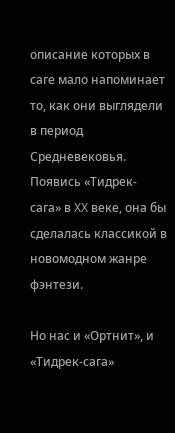описание которых в саге мало напоминает то, как они выглядели в период Средневековья. Появись «Тидрек-сага» в XX веке, она бы сделалась классикой в новомодном жанре фэнтези.

Но нас и «Ортнит», и «Тидрек-сага»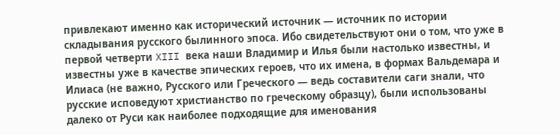привлекают именно как исторический источник — источник по истории складывания русского былинного эпоса. Ибо свидетельствуют они о том, что уже в первой четверти XIII века наши Владимир и Илья были настолько известны, и известны уже в качестве эпических героев, что их имена, в формах Вальдемара и Илиаса (не важно, Русского или Греческого — ведь составители саги знали, что русские исповедуют христианство по греческому образцу), были использованы далеко от Руси как наиболее подходящие для именования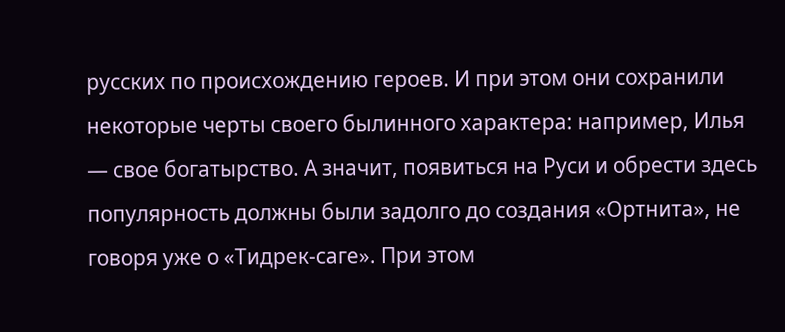русских по происхождению героев. И при этом они сохранили некоторые черты своего былинного характера: например, Илья — свое богатырство. А значит, появиться на Руси и обрести здесь популярность должны были задолго до создания «Ортнита», не говоря уже о «Тидрек-саге». При этом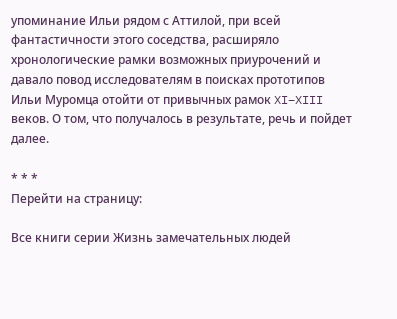упоминание Ильи рядом с Аттилой, при всей фантастичности этого соседства, расширяло хронологические рамки возможных приурочений и давало повод исследователям в поисках прототипов Ильи Муромца отойти от привычных рамок XI–XIII веков. О том, что получалось в результате, речь и пойдет далее.

* * *
Перейти на страницу:

Все книги серии Жизнь замечательных людей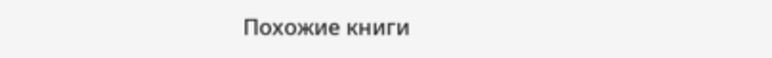Похожие книги